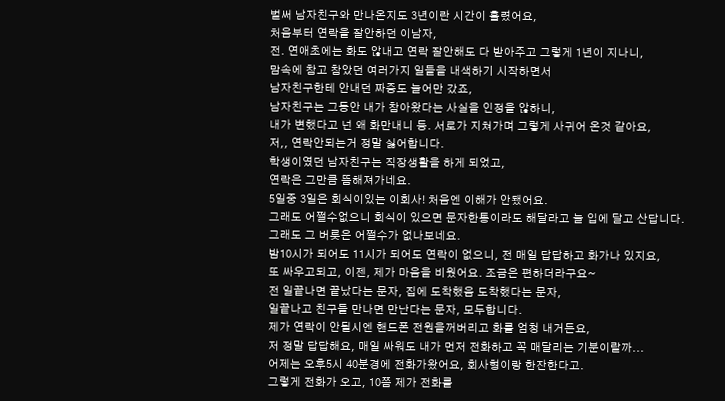벌써 남자친구와 만나온지도 3년이란 시간이 흘렸어요,
처음부터 연락을 잘안하던 이남자,
전. 연애초에는 화도 않내고 연락 잘안해도 다 받아주고 그렇게 1년이 지나니,
맘속에 참고 참았던 여러가지 일들을 내색하기 시작하면서
남자친구한테 안내던 짜증도 늘어만 갔죠,
남자친구는 그동안 내가 참아왔다는 사실을 인정을 않하니,
내가 변했다고 넌 왜 화만내니 등. 서로가 지쳐가며 그렇게 사귀어 온것 같아요,
저,, 연락안되는거 정말 싫어합니다.
학생이였던 남자친구는 직장생활을 하게 되었고,
연락은 그만큼 뜸해져가네요.
5일중 3일은 회식이있는 이회사! 처음엔 이해가 안됐어요.
그래도 어쩔수없으니 회식이 있으면 문자한통이라도 해달라고 늘 입에 달고 산답니다.
그래도 그 버릇은 어쩔수가 없나보네요.
밤10시가 되어도 11시가 되어도 연락이 없으니, 전 매일 답답하고 화가나 있지요,
또 싸우고되고, 이젠, 제가 마음을 비웠어요. 조금은 편하더라구요~
전 일끝나면 끝났다는 문자, 집에 도착했음 도착했다는 문자,
일끝나고 친구들 만나면 만난다는 문자, 모두합니다.
제가 연락이 안될시엔 핸드폰 전원을꺼버리고 화를 엄청 내거든요,
저 정말 답답해요, 매일 싸워도 내가 먼저 전화하고 꼭 매달리는 기분이랄까...
어제는 오후5시 40분경에 전화가왔어요, 회사형이랑 한잔한다고.
그렇게 전화가 오고, 10쯤 제가 전화를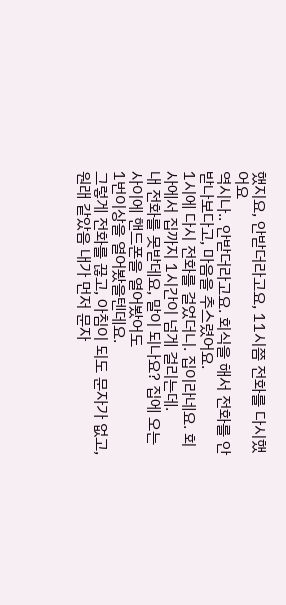했지요, 안받더라고요, 11시쯤 전화를 다시했어요
역시나.. 안받더라고요. 회식을 해서 전화를 안받나보다고, 마음을 추스렸어요.
1시에 다시 전화를 걸었더니. 집이라네요. 회사에서 집까지 1시간이 넘게 걸리는데.
내 전화를 못받데요, 말이 되나요? 집에 오는 사이에 핸드폰을 열어봤어도
1번이상을 열어봤을텐데요.
그렇게 전화를 끊고, 아침이 되도 문자가 없고, 원래 같았음 내가 먼저 문자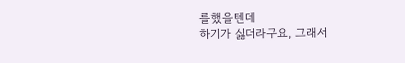를했을텐데
하기가 싫더라구요, 그래서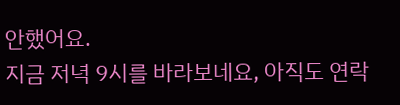안했어요.
지금 저녁 9시를 바라보네요, 아직도 연락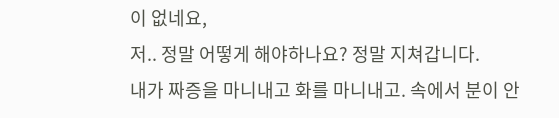이 없네요,
저.. 정말 어떻게 해야하나요? 정말 지쳐갑니다.
내가 짜증을 마니내고 화를 마니내고. 속에서 분이 안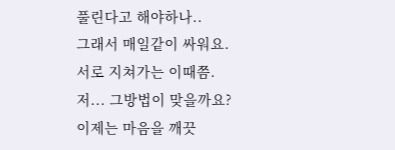풀린다고 해야하나..
그래서 매일같이 싸워요. 서로 지쳐가는 이때쯤. 저... 그방법이 맞을까요?
이제는 마음을 깨끗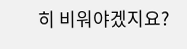히 비워야겠지요?